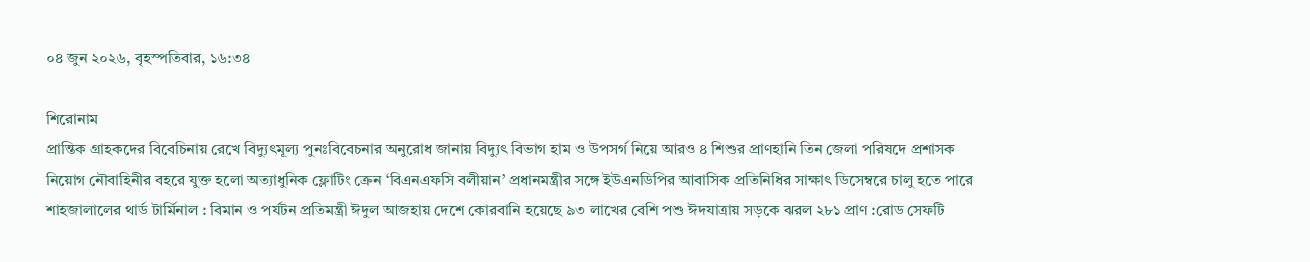০৪ জুন ২০২৬, বৃহস্পতিবার, ১৬:৩৪

শিরোনাম
প্রান্তিক গ্রাহকদের বিবেচিনায় রেখে বিদ্যুৎমূল্য পুনঃবিবেচনার অনুরোধ জানায় বিদ্যুৎ বিভাগ হাম ও উপসর্গ নিয়ে আরও ৪ শিশুর প্রাণহানি তিন জেলা পরিষদে প্রশাসক নিয়োগ নৌবাহিনীর বহরে যুক্ত হলো অত্যাধুনিক ফ্লোটিং ক্রেন ‘বিএনএফসি বলীয়ান’ প্রধানমন্ত্রীর সঙ্গে ইউএনডিপির আবাসিক প্রতিনিধির সাক্ষাৎ ডিসেম্বরে চালু হতে পারে শাহজালালের থার্ড টার্মিনাল : বিমান ও পর্যটন প্রতিমন্ত্রী ঈদুল আজহায় দেশে কোরবানি হয়েছে ৯৩ লাখের বেশি পশু ঈদযাত্রায় সড়কে ঝরল ২৮১ প্রাণ :রোড সেফটি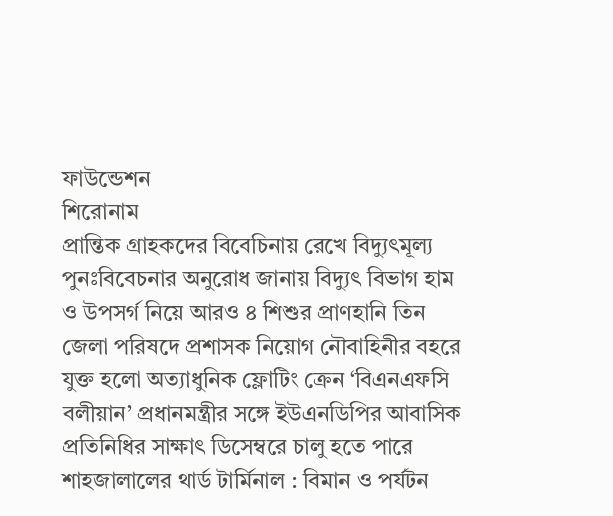ফাউন্ডেশন
শিরোনাম
প্রান্তিক গ্রাহকদের বিবেচিনায় রেখে বিদ্যুৎমূল্য পুনঃবিবেচনার অনুরোধ জানায় বিদ্যুৎ বিভাগ হাম ও উপসর্গ নিয়ে আরও ৪ শিশুর প্রাণহানি তিন জেলা পরিষদে প্রশাসক নিয়োগ নৌবাহিনীর বহরে যুক্ত হলো অত্যাধুনিক ফ্লোটিং ক্রেন ‘বিএনএফসি বলীয়ান’ প্রধানমন্ত্রীর সঙ্গে ইউএনডিপির আবাসিক প্রতিনিধির সাক্ষাৎ ডিসেম্বরে চালু হতে পারে শাহজালালের থার্ড টার্মিনাল : বিমান ও পর্যটন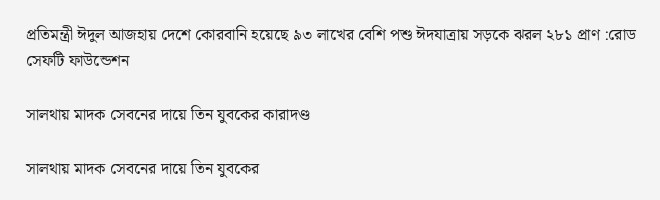প্রতিমন্ত্রী ঈদুল আজহায় দেশে কোরবানি হয়েছে ৯৩ লাখের বেশি পশু ঈদযাত্রায় সড়কে ঝরল ২৮১ প্রাণ :রোড সেফটি ফাউন্ডেশন

সালথায় মাদক সেবনের দায়ে তিন যুবকের কারাদণ্ড

সালথায় মাদক সেবনের দায়ে তিন যুবকের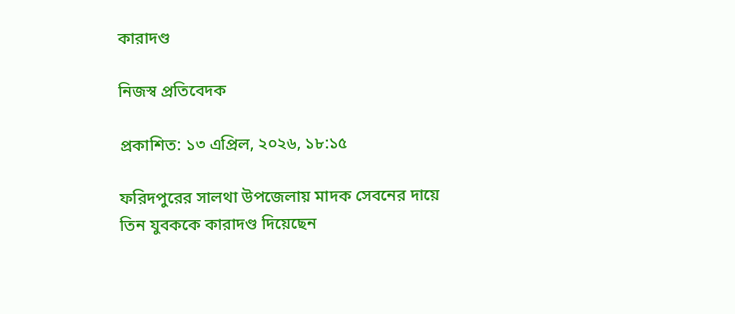কারাদণ্ড

নিজস্ব প্রতিবেদক

প্রকাশিত: ১৩ এপ্রিল, ২০২৬, ১৮:১৫

ফরিদপুরের সালথা উপজেলায় মাদক সেবনের দায়ে তিন যুবককে কারাদণ্ড দিয়েছেন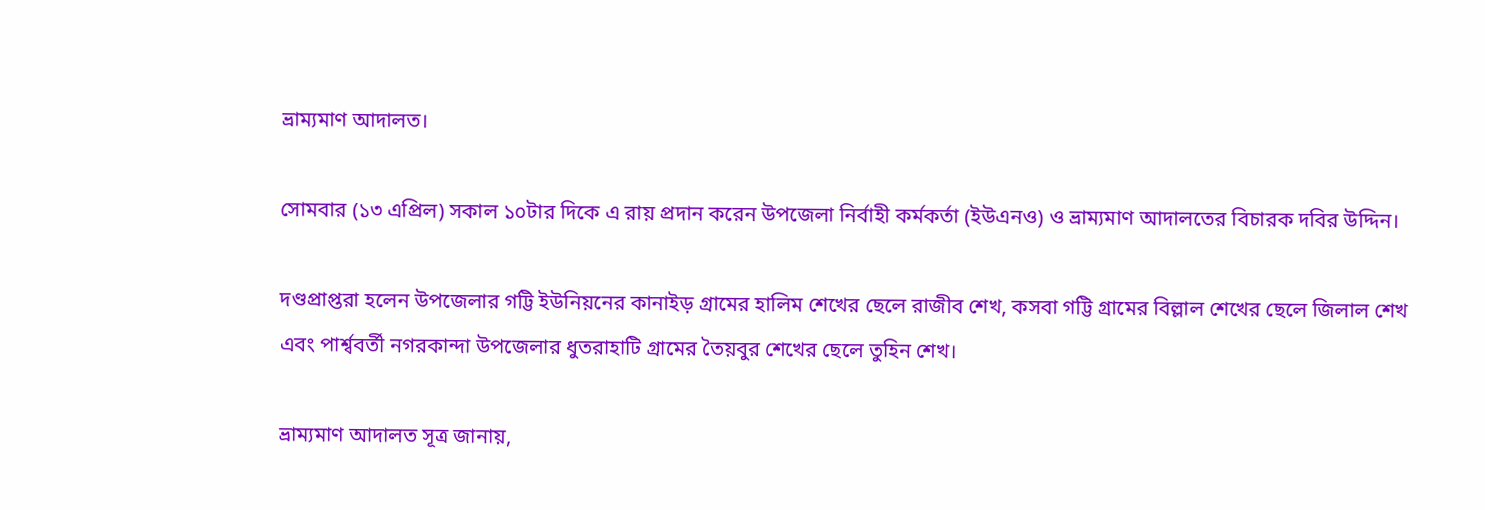ভ্রাম্যমাণ আদালত।

সোমবার (১৩ এপ্রিল) সকাল ১০টার দিকে এ রায় প্রদান করেন উপজেলা নির্বাহী কর্মকর্তা (ইউএনও) ও ভ্রাম্যমাণ আদালতের বিচারক দবির উদ্দিন।

দণ্ডপ্রাপ্তরা হলেন উপজেলার গট্টি ইউনিয়নের কানাইড় গ্রামের হালিম শেখের ছেলে রাজীব শেখ, কসবা গট্টি গ্রামের বিল্লাল শেখের ছেলে জিলাল শেখ এবং পার্শ্ববর্তী নগরকান্দা উপজেলার ধুতরাহাটি গ্রামের তৈয়বুর শেখের ছেলে তুহিন শেখ।

ভ্রাম্যমাণ আদালত সূত্র জানায়,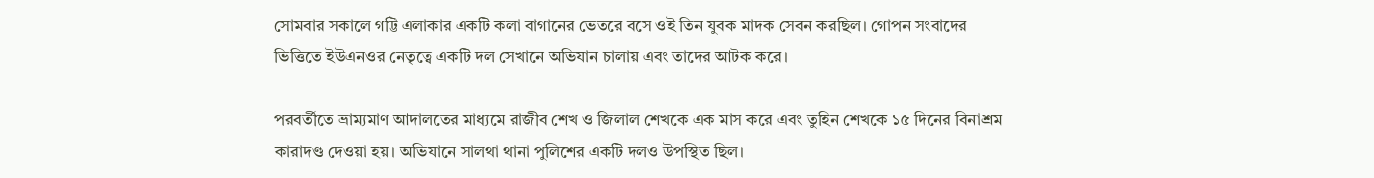সোমবার সকালে গট্টি এলাকার একটি কলা বাগানের ভেতরে বসে ওই তিন যুবক মাদক সেবন করছিল। গোপন সংবাদের ভিত্তিতে ইউএনওর নেতৃত্বে একটি দল সেখানে অভিযান চালায় এবং তাদের আটক করে।

পরবর্তীতে ভ্রাম্যমাণ আদালতের মাধ্যমে রাজীব শেখ ও জিলাল শেখকে এক মাস করে এবং তুহিন শেখকে ১৫ দিনের বিনাশ্রম কারাদণ্ড দেওয়া হয়। অভিযানে সালথা থানা পুলিশের একটি দলও উপস্থিত ছিল।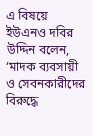এ বিষয়ে ইউএনও দবির উদ্দিন বলেন, ‘মাদক ব্যবসায়ী ও সেবনকারীদের বিরুদ্ধে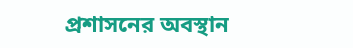প্রশাসনের অবস্থান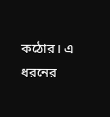কঠোর। এ ধরনের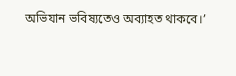অভিযান ভবিষ্যতেও অব্যাহত থাকবে।’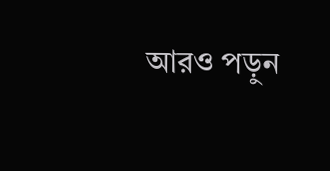আরও পড়ুন